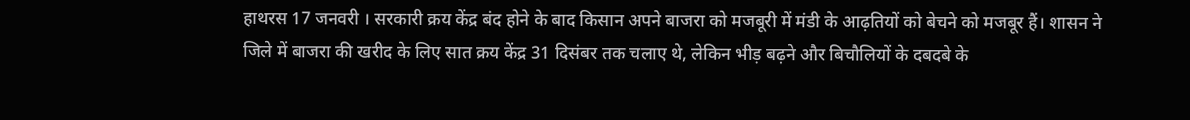हाथरस 17 जनवरी । सरकारी क्रय केंद्र बंद होने के बाद किसान अपने बाजरा को मजबूरी में मंडी के आढ़तियों को बेचने को मजबूर हैं। शासन ने जिले में बाजरा की खरीद के लिए सात क्रय केंद्र 31 दिसंबर तक चलाए थे, लेकिन भीड़ बढ़ने और बिचौलियों के दबदबे के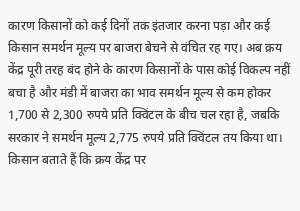कारण किसानों को कई दिनों तक इंतजार करना पड़ा और कई किसान समर्थन मूल्य पर बाजरा बेचने से वंचित रह गए। अब क्रय केंद्र पूरी तरह बंद होने के कारण किसानों के पास कोई विकल्प नहीं बचा है और मंडी में बाजरा का भाव समर्थन मूल्य से कम होकर 1,700 से 2,300 रुपये प्रति क्विंटल के बीच चल रहा है, जबकि सरकार ने समर्थन मूल्य 2,775 रुपये प्रति क्विंटल तय किया था। किसान बताते हैं कि क्रय केंद्र पर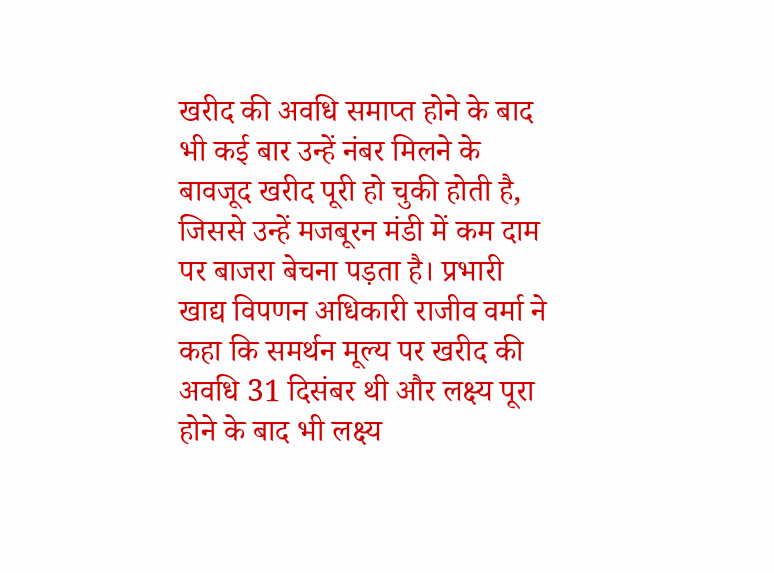खरीद की अवधि समाप्त होने के बाद भी कई बार उन्हें नंबर मिलने के बावजूद खरीद पूरी हो चुकी होती है, जिससे उन्हें मजबूरन मंडी में कम दाम पर बाजरा बेचना पड़ता है। प्रभारी खाद्य विपणन अधिकारी राजीव वर्मा ने कहा कि समर्थन मूल्य पर खरीद की अवधि 31 दिसंबर थी और लक्ष्य पूरा होने के बाद भी लक्ष्य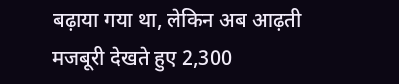बढ़ाया गया था, लेकिन अब आढ़ती मजबूरी देखते हुए 2,300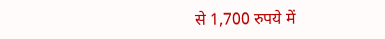से 1,700 रुपये में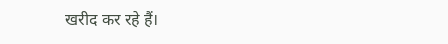खरीद कर रहे हैं।